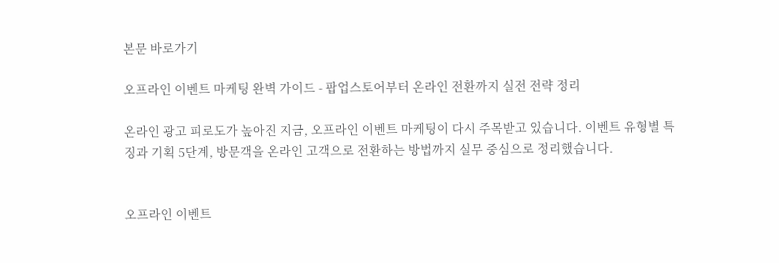본문 바로가기

오프라인 이벤트 마케팅 완벽 가이드 - 팝업스토어부터 온라인 전환까지 실전 전략 정리

온라인 광고 피로도가 높아진 지금, 오프라인 이벤트 마케팅이 다시 주목받고 있습니다. 이벤트 유형별 특징과 기획 5단계, 방문객을 온라인 고객으로 전환하는 방법까지 실무 중심으로 정리했습니다.


오프라인 이벤트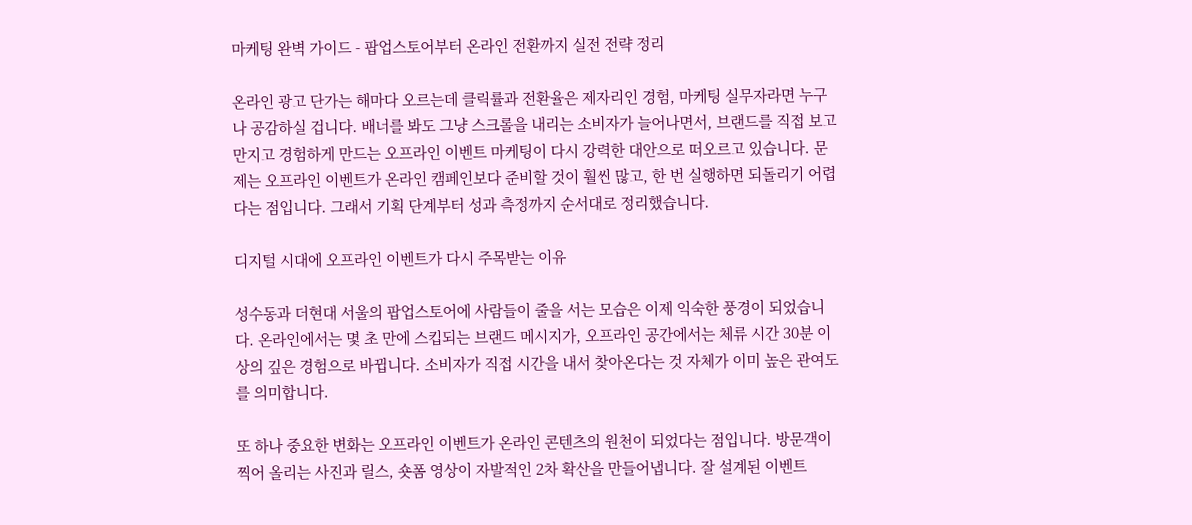마케팅 완벽 가이드 - 팝업스토어부터 온라인 전환까지 실전 전략 정리

온라인 광고 단가는 해마다 오르는데 클릭률과 전환율은 제자리인 경험, 마케팅 실무자라면 누구나 공감하실 겁니다. 배너를 봐도 그냥 스크롤을 내리는 소비자가 늘어나면서, 브랜드를 직접 보고 만지고 경험하게 만드는 오프라인 이벤트 마케팅이 다시 강력한 대안으로 떠오르고 있습니다. 문제는 오프라인 이벤트가 온라인 캠페인보다 준비할 것이 훨씬 많고, 한 번 실행하면 되돌리기 어렵다는 점입니다. 그래서 기획 단계부터 성과 측정까지 순서대로 정리했습니다.

디지털 시대에 오프라인 이벤트가 다시 주목받는 이유

성수동과 더현대 서울의 팝업스토어에 사람들이 줄을 서는 모습은 이제 익숙한 풍경이 되었습니다. 온라인에서는 몇 초 만에 스킵되는 브랜드 메시지가, 오프라인 공간에서는 체류 시간 30분 이상의 깊은 경험으로 바뀝니다. 소비자가 직접 시간을 내서 찾아온다는 것 자체가 이미 높은 관여도를 의미합니다.

또 하나 중요한 변화는 오프라인 이벤트가 온라인 콘텐츠의 원천이 되었다는 점입니다. 방문객이 찍어 올리는 사진과 릴스, 숏폼 영상이 자발적인 2차 확산을 만들어냅니다. 잘 설계된 이벤트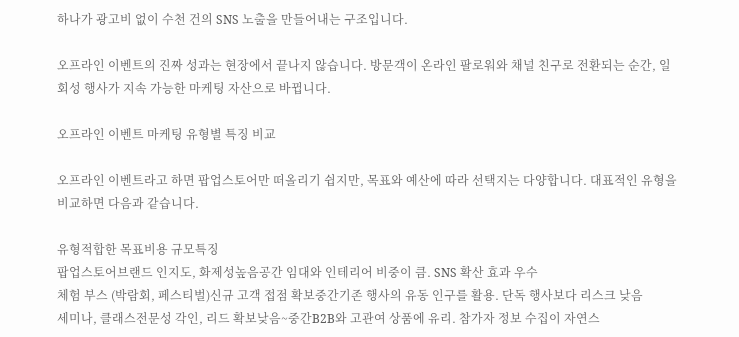하나가 광고비 없이 수천 건의 SNS 노출을 만들어내는 구조입니다.

오프라인 이벤트의 진짜 성과는 현장에서 끝나지 않습니다. 방문객이 온라인 팔로워와 채널 친구로 전환되는 순간, 일회성 행사가 지속 가능한 마케팅 자산으로 바뀝니다.

오프라인 이벤트 마케팅 유형별 특징 비교

오프라인 이벤트라고 하면 팝업스토어만 떠올리기 쉽지만, 목표와 예산에 따라 선택지는 다양합니다. 대표적인 유형을 비교하면 다음과 같습니다.

유형적합한 목표비용 규모특징
팝업스토어브랜드 인지도, 화제성높음공간 임대와 인테리어 비중이 큼. SNS 확산 효과 우수
체험 부스 (박람회, 페스티벌)신규 고객 접점 확보중간기존 행사의 유동 인구를 활용. 단독 행사보다 리스크 낮음
세미나, 클래스전문성 각인, 리드 확보낮음~중간B2B와 고관여 상품에 유리. 참가자 정보 수집이 자연스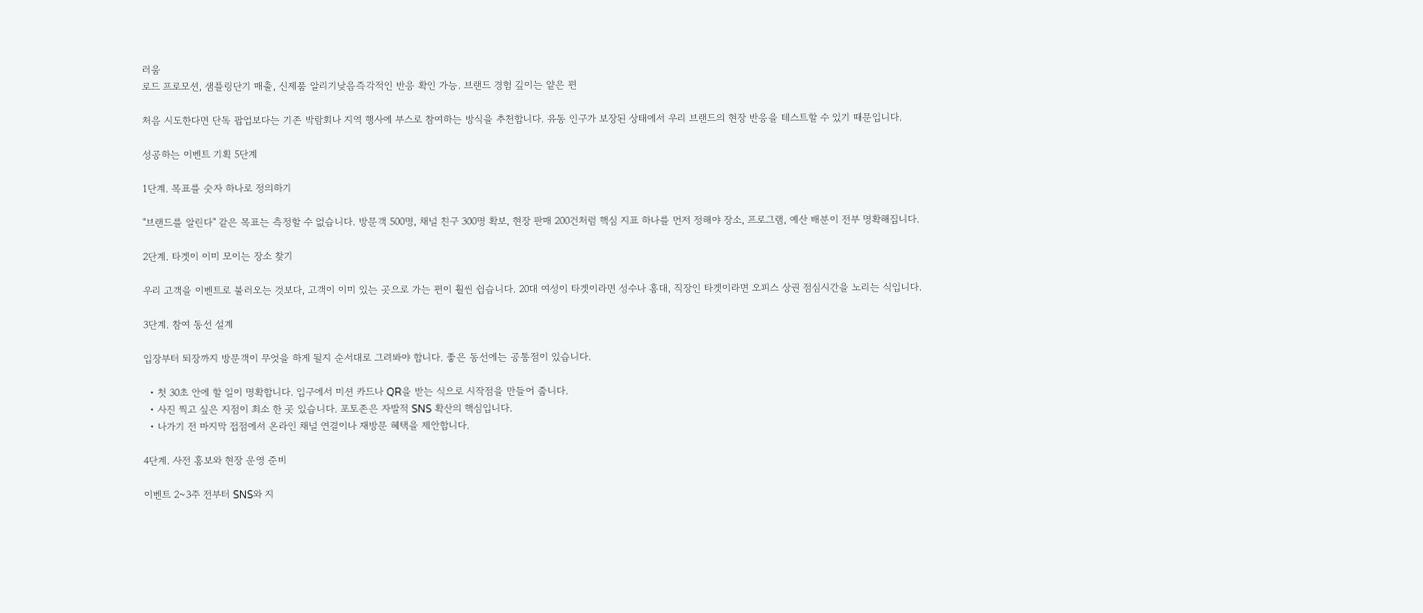러움
로드 프로모션, 샘플링단기 매출, 신제품 알리기낮음즉각적인 반응 확인 가능. 브랜드 경험 깊이는 얕은 편

처음 시도한다면 단독 팝업보다는 기존 박람회나 지역 행사에 부스로 참여하는 방식을 추천합니다. 유동 인구가 보장된 상태에서 우리 브랜드의 현장 반응을 테스트할 수 있기 때문입니다.

성공하는 이벤트 기획 5단계

1단계. 목표를 숫자 하나로 정의하기

"브랜드를 알린다" 같은 목표는 측정할 수 없습니다. 방문객 500명, 채널 친구 300명 확보, 현장 판매 200건처럼 핵심 지표 하나를 먼저 정해야 장소, 프로그램, 예산 배분이 전부 명확해집니다.

2단계. 타겟이 이미 모이는 장소 찾기

우리 고객을 이벤트로 불러오는 것보다, 고객이 이미 있는 곳으로 가는 편이 훨씬 쉽습니다. 20대 여성이 타겟이라면 성수나 홍대, 직장인 타겟이라면 오피스 상권 점심시간을 노리는 식입니다.

3단계. 참여 동선 설계

입장부터 퇴장까지 방문객이 무엇을 하게 될지 순서대로 그려봐야 합니다. 좋은 동선에는 공통점이 있습니다.

  • 첫 30초 안에 할 일이 명확합니다. 입구에서 미션 카드나 QR을 받는 식으로 시작점을 만들어 줍니다.
  • 사진 찍고 싶은 지점이 최소 한 곳 있습니다. 포토존은 자발적 SNS 확산의 핵심입니다.
  • 나가기 전 마지막 접점에서 온라인 채널 연결이나 재방문 혜택을 제안합니다.

4단계. 사전 홍보와 현장 운영 준비

이벤트 2~3주 전부터 SNS와 지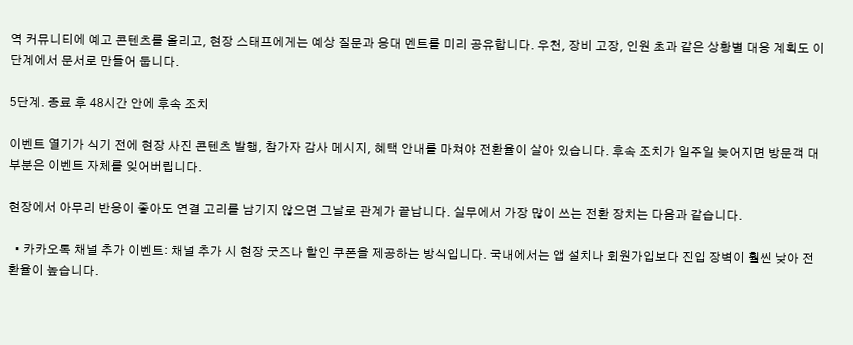역 커뮤니티에 예고 콘텐츠를 올리고, 현장 스태프에게는 예상 질문과 응대 멘트를 미리 공유합니다. 우천, 장비 고장, 인원 초과 같은 상황별 대응 계획도 이 단계에서 문서로 만들어 둡니다.

5단계. 종료 후 48시간 안에 후속 조치

이벤트 열기가 식기 전에 현장 사진 콘텐츠 발행, 참가자 감사 메시지, 혜택 안내를 마쳐야 전환율이 살아 있습니다. 후속 조치가 일주일 늦어지면 방문객 대부분은 이벤트 자체를 잊어버립니다.

현장에서 아무리 반응이 좋아도 연결 고리를 남기지 않으면 그날로 관계가 끝납니다. 실무에서 가장 많이 쓰는 전환 장치는 다음과 같습니다.

  • 카카오톡 채널 추가 이벤트: 채널 추가 시 현장 굿즈나 할인 쿠폰을 제공하는 방식입니다. 국내에서는 앱 설치나 회원가입보다 진입 장벽이 훨씬 낮아 전환율이 높습니다.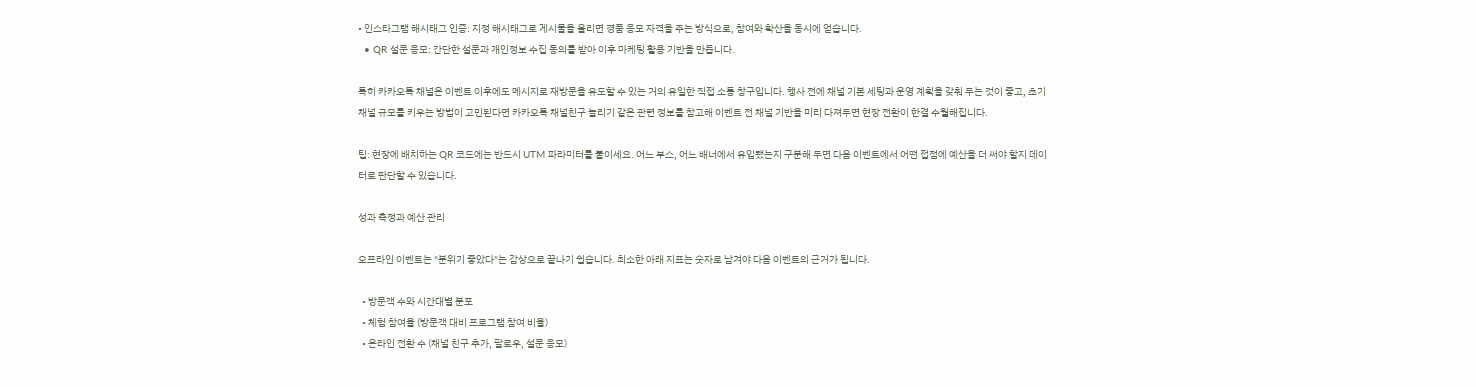• 인스타그램 해시태그 인증: 지정 해시태그로 게시물을 올리면 경품 응모 자격을 주는 방식으로, 참여와 확산을 동시에 얻습니다.
  • QR 설문 응모: 간단한 설문과 개인정보 수집 동의를 받아 이후 마케팅 활용 기반을 만듭니다.

특히 카카오톡 채널은 이벤트 이후에도 메시지로 재방문을 유도할 수 있는 거의 유일한 직접 소통 창구입니다. 행사 전에 채널 기본 세팅과 운영 계획을 갖춰 두는 것이 좋고, 초기 채널 규모를 키우는 방법이 고민된다면 카카오톡 채널친구 늘리기 같은 관련 정보를 참고해 이벤트 전 채널 기반을 미리 다져두면 현장 전환이 한결 수월해집니다.

팁: 현장에 배치하는 QR 코드에는 반드시 UTM 파라미터를 붙이세요. 어느 부스, 어느 배너에서 유입됐는지 구분해 두면 다음 이벤트에서 어떤 접점에 예산을 더 써야 할지 데이터로 판단할 수 있습니다.

성과 측정과 예산 관리

오프라인 이벤트는 "분위기 좋았다"는 감상으로 끝나기 쉽습니다. 최소한 아래 지표는 숫자로 남겨야 다음 이벤트의 근거가 됩니다.

  • 방문객 수와 시간대별 분포
  • 체험 참여율 (방문객 대비 프로그램 참여 비율)
  • 온라인 전환 수 (채널 친구 추가, 팔로우, 설문 응모)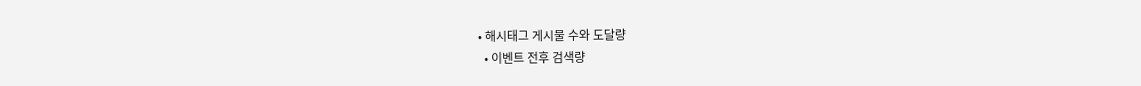• 해시태그 게시물 수와 도달량
  • 이벤트 전후 검색량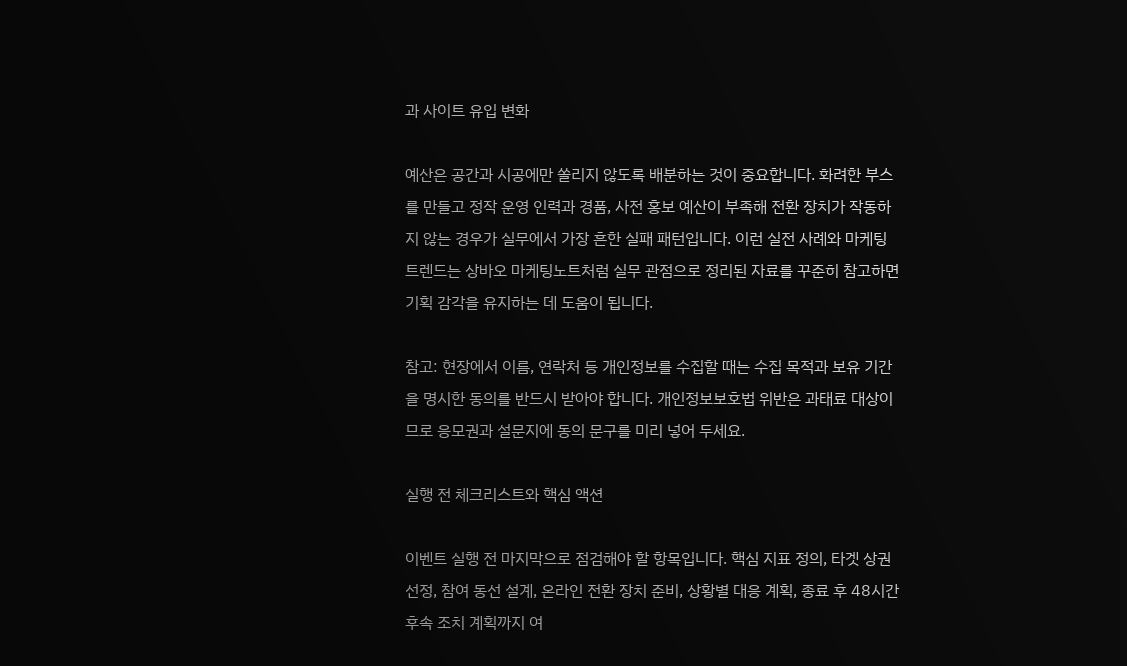과 사이트 유입 변화

예산은 공간과 시공에만 쏠리지 않도록 배분하는 것이 중요합니다. 화려한 부스를 만들고 정작 운영 인력과 경품, 사전 홍보 예산이 부족해 전환 장치가 작동하지 않는 경우가 실무에서 가장 흔한 실패 패턴입니다. 이런 실전 사례와 마케팅 트렌드는 상바오 마케팅노트처럼 실무 관점으로 정리된 자료를 꾸준히 참고하면 기획 감각을 유지하는 데 도움이 됩니다.

참고: 현장에서 이름, 연락처 등 개인정보를 수집할 때는 수집 목적과 보유 기간을 명시한 동의를 반드시 받아야 합니다. 개인정보보호법 위반은 과태료 대상이므로 응모권과 설문지에 동의 문구를 미리 넣어 두세요.

실행 전 체크리스트와 핵심 액션

이벤트 실행 전 마지막으로 점검해야 할 항목입니다. 핵심 지표 정의, 타겟 상권 선정, 참여 동선 설계, 온라인 전환 장치 준비, 상황별 대응 계획, 종료 후 48시간 후속 조치 계획까지 여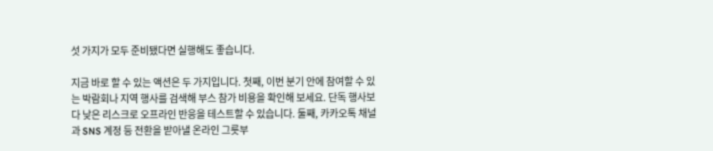섯 가지가 모두 준비됐다면 실행해도 좋습니다.

지금 바로 할 수 있는 액션은 두 가지입니다. 첫째, 이번 분기 안에 참여할 수 있는 박람회나 지역 행사를 검색해 부스 참가 비용을 확인해 보세요. 단독 행사보다 낮은 리스크로 오프라인 반응을 테스트할 수 있습니다. 둘째, 카카오톡 채널과 SNS 계정 등 전환을 받아낼 온라인 그릇부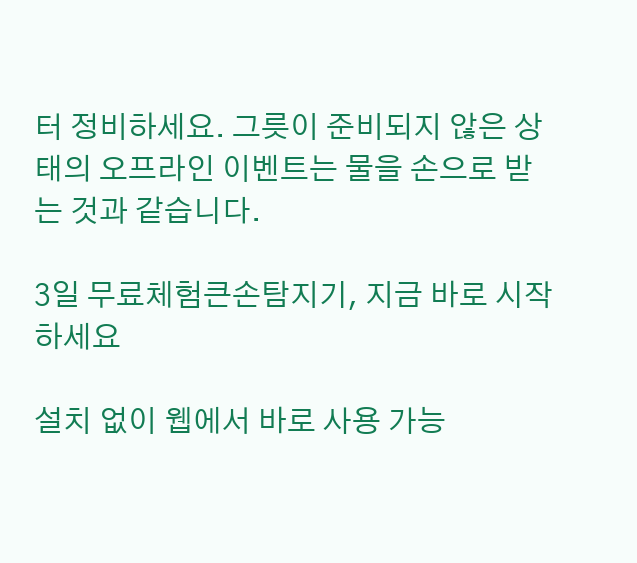터 정비하세요. 그릇이 준비되지 않은 상태의 오프라인 이벤트는 물을 손으로 받는 것과 같습니다.

3일 무료체험큰손탐지기, 지금 바로 시작하세요

설치 없이 웹에서 바로 사용 가능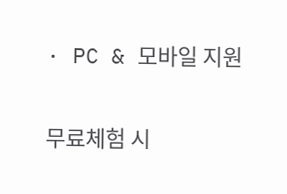· PC & 모바일 지원

무료체험 시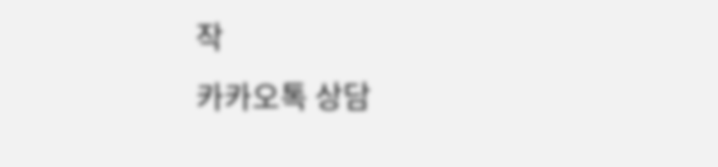작
카카오톡 상담